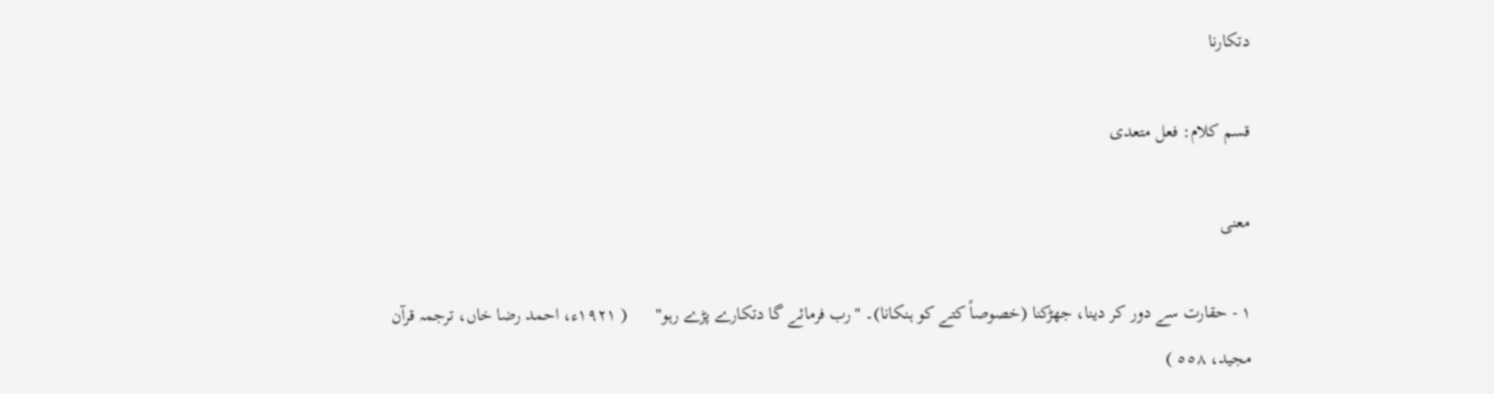دتکارنا

قسم کلام: فعل متعدی

معنی

١ - حقارت سے دور کر دینا، جھڑکنا (خصوصاً کتے کو ہنکانا)۔ "رب فرمائے گا دتکارے پڑے رہو"      ( ١٩٢١ء، احمد رضا خاں، ترجمہ قرآن مجید، ٥٥٨ )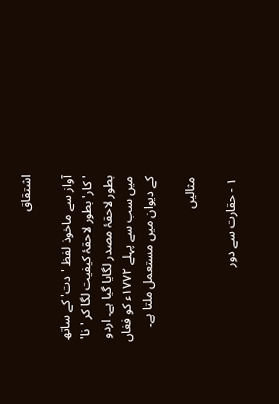اشتقاق

آواز سے ماخوذ لفظ 'دت' کے ساتھ 'کار' بطور لاحقۂ کیفیت لگا کر 'نا' بطور لاحقۂ مصدر لگایا گیا ہے۔ اردو میں سب سے پہلے ١٧٧٢ء کو فغاں کے دیوان میں مستعمل ملتا ہے۔

مثالیں

١ - حقارت سے دور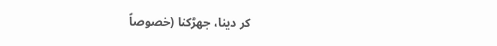کر دینا، جھڑکنا (خصوصاً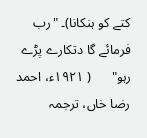کتے کو ہنکانا)۔ "رب فرمائے گا دتکارے پڑے رہو"      ( ١٩٢١ء، احمد رضا خاں، ترجمہ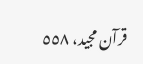قرآن مجید، ٥٥٨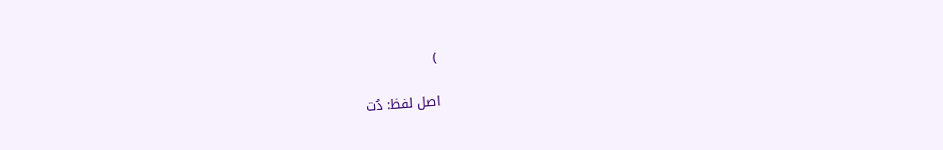)

اصل لفظ: دُت